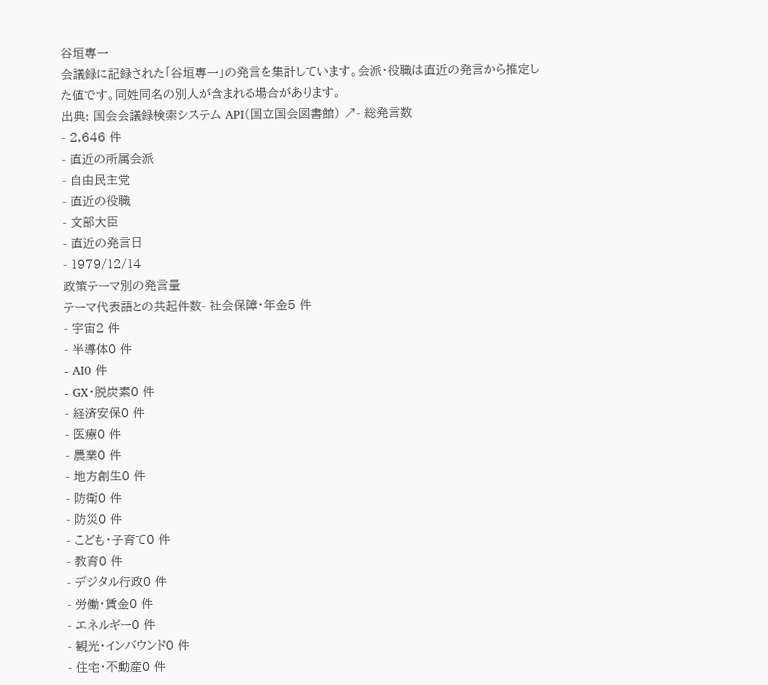谷垣專一
会議録に記録された「谷垣專一」の発言を集計しています。会派・役職は直近の発言から推定した値です。同姓同名の別人が含まれる場合があります。
出典: 国会会議録検索システム API(国立国会図書館) ↗- 総発言数
- 2,646 件
- 直近の所属会派
- 自由民主党
- 直近の役職
- 文部大臣
- 直近の発言日
- 1979/12/14
政策テーマ別の発言量
テーマ代表語との共起件数- 社会保障・年金5 件
- 宇宙2 件
- 半導体0 件
- AI0 件
- GX・脱炭素0 件
- 経済安保0 件
- 医療0 件
- 農業0 件
- 地方創生0 件
- 防衛0 件
- 防災0 件
- こども・子育て0 件
- 教育0 件
- デジタル行政0 件
- 労働・賃金0 件
- エネルギー0 件
- 観光・インバウンド0 件
- 住宅・不動産0 件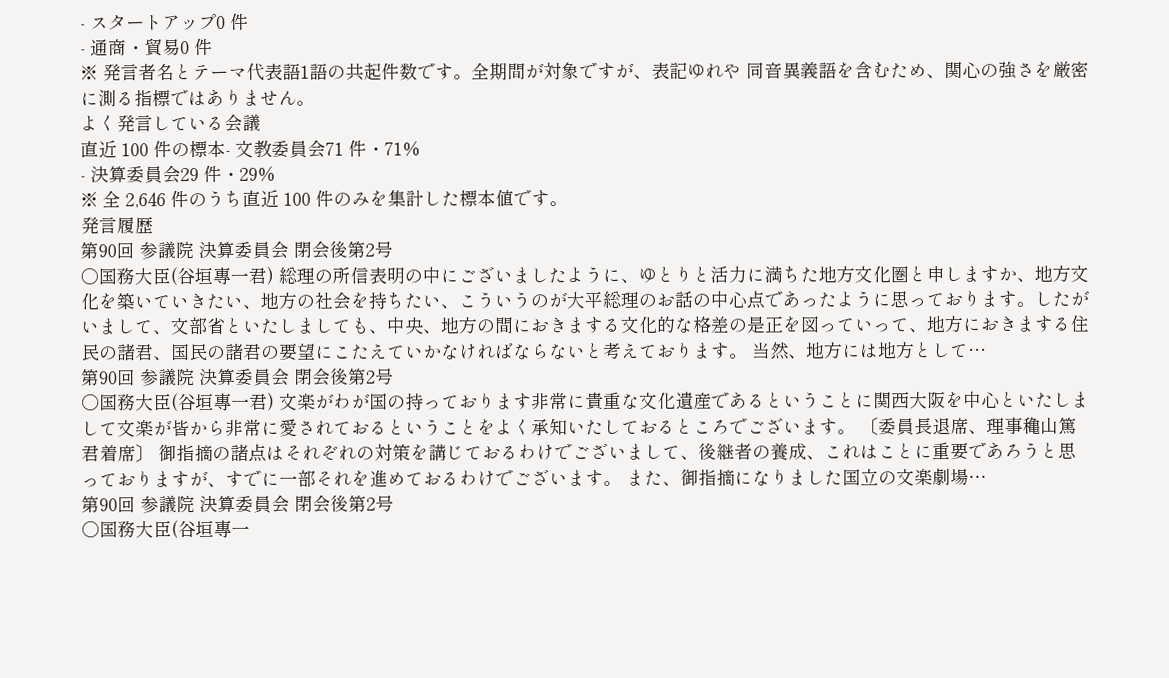- スタートアップ0 件
- 通商・貿易0 件
※ 発言者名とテーマ代表語1語の共起件数です。全期間が対象ですが、表記ゆれや 同音異義語を含むため、関心の強さを厳密に測る指標ではありません。
よく発言している会議
直近 100 件の標本- 文教委員会71 件・71%
- 決算委員会29 件・29%
※ 全 2,646 件のうち直近 100 件のみを集計した標本値です。
発言履歴
第90回 参議院 決算委員会 閉会後第2号
○国務大臣(谷垣專一君) 総理の所信表明の中にございましたように、ゆとりと活力に満ちた地方文化圏と申しますか、地方文化を築いていきたい、地方の社会を持ちたい、こういうのが大平総理のお話の中心点であったように思っております。したがいまして、文部省といたしましても、中央、地方の間におきまする文化的な格差の是正を図っていって、地方におきまする住民の諸君、国民の諸君の要望にこたえていかなければならないと考えております。 当然、地方には地方として…
第90回 参議院 決算委員会 閉会後第2号
○国務大臣(谷垣專一君) 文楽がわが国の持っております非常に貴重な文化遺産であるということに関西大阪を中心といたしまして文楽が皆から非常に愛されておるということをよく承知いたしておるところでございます。 〔委員長退席、理事穐山篤君着席〕 御指摘の諸点はそれぞれの対策を講じておるわけでございまして、後継者の養成、これはことに重要であろうと思っておりますが、すでに一部それを進めておるわけでございます。 また、御指摘になりました国立の文楽劇場…
第90回 参議院 決算委員会 閉会後第2号
○国務大臣(谷垣專一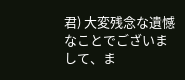君) 大変残念な遺憾なことでございまして、ま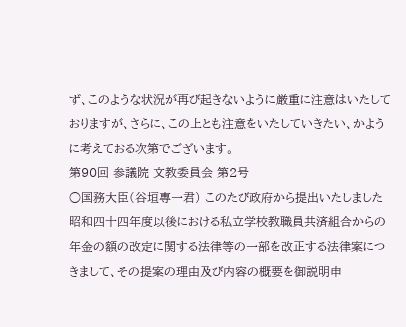ず、このような状況が再び起きないように厳重に注意はいたしておりますが、さらに、この上とも注意をいたしていきたい、かように考えておる次第でございます。
第90回 参議院 文教委員会 第2号
○国務大臣(谷垣專一君) このたび政府から提出いたしました昭和四十四年度以後における私立学校教職員共済組合からの年金の額の改定に関する法律等の一部を改正する法律案につきまして、その提案の理由及び内容の概要を御説明申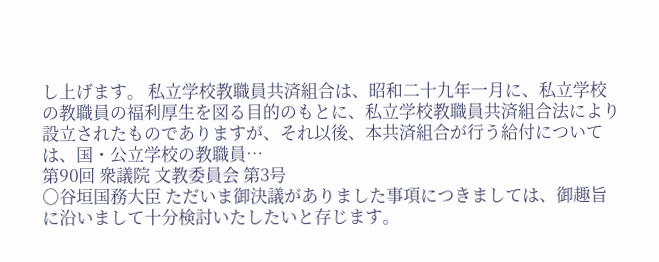し上げます。 私立学校教職員共済組合は、昭和二十九年一月に、私立学校の教職員の福利厚生を図る目的のもとに、私立学校教職員共済組合法により設立されたものでありますが、それ以後、本共済組合が行う給付については、国・公立学校の教職員…
第90回 衆議院 文教委員会 第3号
○谷垣国務大臣 ただいま御決議がありました事項につきましては、御趣旨に沿いまして十分検討いたしたいと存じます。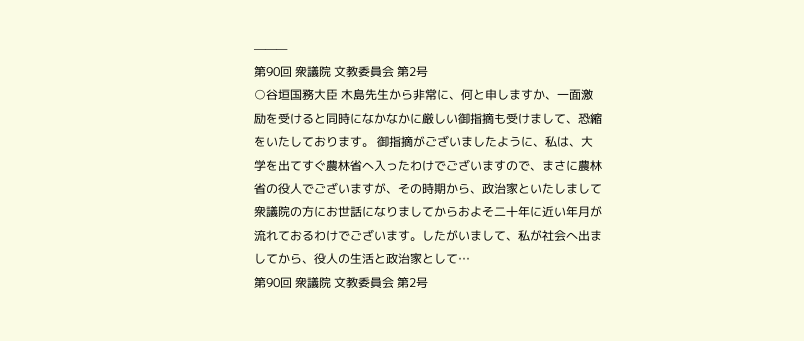———
第90回 衆議院 文教委員会 第2号
○谷垣国務大臣 木島先生から非常に、何と申しますか、一面激励を受けると同時になかなかに厳しい御指摘も受けまして、恐縮をいたしております。 御指摘がございましたように、私は、大学を出てすぐ農林省へ入ったわけでございますので、まさに農林省の役人でございますが、その時期から、政治家といたしまして衆議院の方にお世話になりましてからおよそ二十年に近い年月が流れておるわけでございます。したがいまして、私が社会へ出ましてから、役人の生活と政治家として…
第90回 衆議院 文教委員会 第2号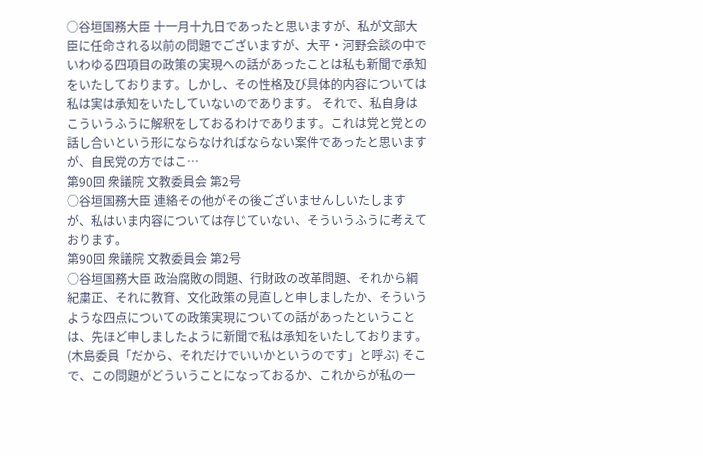○谷垣国務大臣 十一月十九日であったと思いますが、私が文部大臣に任命される以前の問題でございますが、大平・河野会談の中でいわゆる四項目の政策の実現への話があったことは私も新聞で承知をいたしております。しかし、その性格及び具体的内容については私は実は承知をいたしていないのであります。 それで、私自身はこういうふうに解釈をしておるわけであります。これは党と党との話し合いという形にならなければならない案件であったと思いますが、自民党の方ではこ…
第90回 衆議院 文教委員会 第2号
○谷垣国務大臣 連絡その他がその後ございませんしいたしますが、私はいま内容については存じていない、そういうふうに考えております。
第90回 衆議院 文教委員会 第2号
○谷垣国務大臣 政治腐敗の問題、行財政の改革問題、それから綱紀粛正、それに教育、文化政策の見直しと申しましたか、そういうような四点についての政策実現についての話があったということは、先ほど申しましたように新聞で私は承知をいたしております。(木島委員「だから、それだけでいいかというのです」と呼ぶ) そこで、この問題がどういうことになっておるか、これからが私の一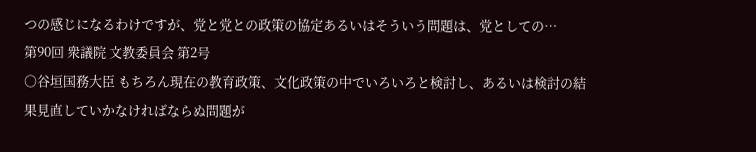つの感じになるわけですが、党と党との政策の協定あるいはそういう問題は、党としての…
第90回 衆議院 文教委員会 第2号
○谷垣国務大臣 もちろん現在の教育政策、文化政策の中でいろいろと検討し、あるいは検討の結果見直していかなければならぬ問題が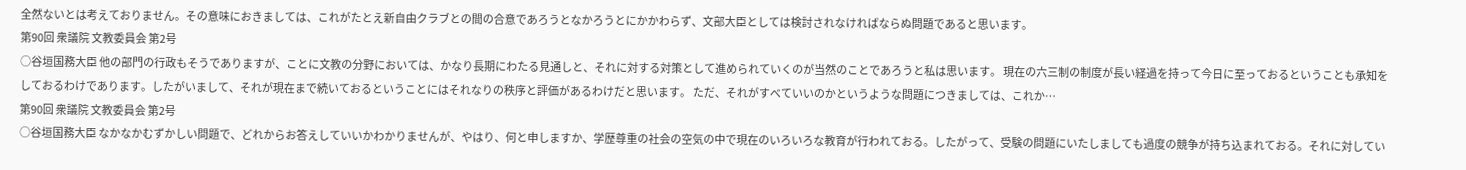全然ないとは考えておりません。その意味におきましては、これがたとえ新自由クラブとの間の合意であろうとなかろうとにかかわらず、文部大臣としては検討されなければならぬ問題であると思います。
第90回 衆議院 文教委員会 第2号
○谷垣国務大臣 他の部門の行政もそうでありますが、ことに文教の分野においては、かなり長期にわたる見通しと、それに対する対策として進められていくのが当然のことであろうと私は思います。 現在の六三制の制度が長い経過を持って今日に至っておるということも承知をしておるわけであります。したがいまして、それが現在まで続いておるということにはそれなりの秩序と評価があるわけだと思います。 ただ、それがすべていいのかというような問題につきましては、これか…
第90回 衆議院 文教委員会 第2号
○谷垣国務大臣 なかなかむずかしい問題で、どれからお答えしていいかわかりませんが、やはり、何と申しますか、学歴尊重の社会の空気の中で現在のいろいろな教育が行われておる。したがって、受験の問題にいたしましても過度の競争が持ち込まれておる。それに対してい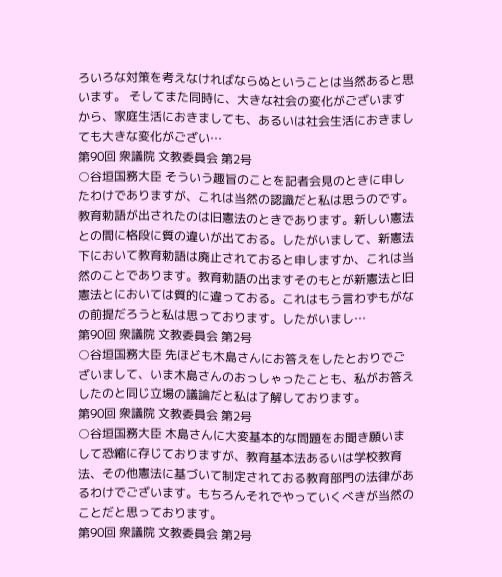ろいろな対策を考えなければならぬということは当然あると思います。 そしてまた同時に、大きな社会の変化がございますから、家庭生活におきましても、あるいは社会生活におきましても大きな変化がござい…
第90回 衆議院 文教委員会 第2号
○谷垣国務大臣 そういう趣旨のことを記者会見のときに申したわけでありますが、これは当然の認識だと私は思うのです。 教育勅語が出されたのは旧憲法のときであります。新しい憲法との間に格段に質の違いが出ておる。したがいまして、新憲法下において教育勅語は廃止されておると申しますか、これは当然のことであります。教育勅語の出ますそのもとが新憲法と旧憲法とにおいては質的に違っておる。これはもう言わずもがなの前提だろうと私は思っております。したがいまし…
第90回 衆議院 文教委員会 第2号
○谷垣国務大臣 先ほども木島さんにお答えをしたとおりでございまして、いま木島さんのおっしゃったことも、私がお答えしたのと同じ立場の議論だと私は了解しております。
第90回 衆議院 文教委員会 第2号
○谷垣国務大臣 木島さんに大変基本的な問題をお聞き願いまして恐縮に存じておりますが、教育基本法あるいは学校教育法、その他憲法に基づいて制定されておる教育部門の法律があるわけでございます。もちろんそれでやっていくべきが当然のことだと思っております。
第90回 衆議院 文教委員会 第2号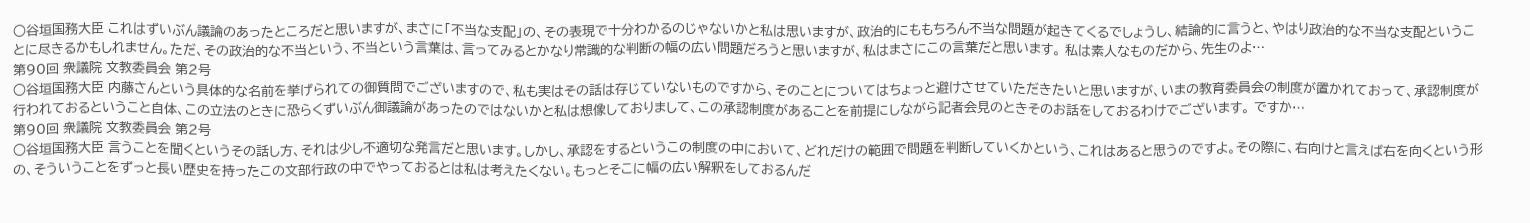○谷垣国務大臣 これはずいぶん議論のあったところだと思いますが、まさに「不当な支配」の、その表現で十分わかるのじゃないかと私は思いますが、政治的にももちろん不当な問題が起きてくるでしょうし、結論的に言うと、やはり政治的な不当な支配ということに尽きるかもしれません。ただ、その政治的な不当という、不当という言葉は、言ってみるとかなり常識的な判断の幅の広い問題だろうと思いますが、私はまさにこの言葉だと思います。 私は素人なものだから、先生のよ…
第90回 衆議院 文教委員会 第2号
○谷垣国務大臣 内藤さんという具体的な名前を挙げられての御質問でございますので、私も実はその話は存じていないものですから、そのことについてはちょっと避けさせていただきたいと思いますが、いまの教育委員会の制度が置かれておって、承認制度が行われておるということ自体、この立法のときに恐らくずいぶん御議論があったのではないかと私は想像しておりまして、この承認制度があることを前提にしながら記者会見のときそのお話をしておるわけでございます。 ですか…
第90回 衆議院 文教委員会 第2号
○谷垣国務大臣 言うことを聞くというその話し方、それは少し不適切な発言だと思います。しかし、承認をするというこの制度の中において、どれだけの範囲で問題を判断していくかという、これはあると思うのですよ。その際に、右向けと言えば右を向くという形の、そういうことをずっと長い歴史を持ったこの文部行政の中でやっておるとは私は考えたくない。もっとそこに幅の広い解釈をしておるんだ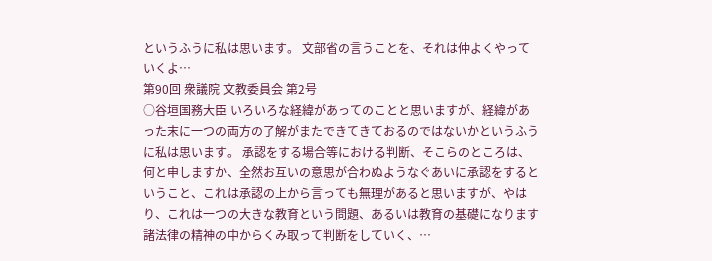というふうに私は思います。 文部省の言うことを、それは仲よくやっていくよ…
第90回 衆議院 文教委員会 第2号
○谷垣国務大臣 いろいろな経緯があってのことと思いますが、経緯があった末に一つの両方の了解がまたできてきておるのではないかというふうに私は思います。 承認をする場合等における判断、そこらのところは、何と申しますか、全然お互いの意思が合わぬようなぐあいに承認をするということ、これは承認の上から言っても無理があると思いますが、やはり、これは一つの大きな教育という問題、あるいは教育の基礎になります諸法律の精神の中からくみ取って判断をしていく、…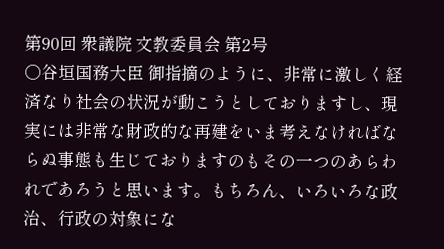第90回 衆議院 文教委員会 第2号
○谷垣国務大臣 御指摘のように、非常に激しく経済なり社会の状況が動こうとしておりますし、現実には非常な財政的な再建をいま考えなければならぬ事態も生じておりますのもその一つのあらわれであろうと思います。もちろん、いろいろな政治、行政の対象にな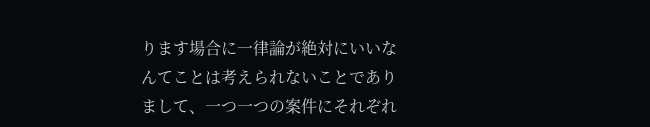ります場合に一律論が絶対にいいなんてことは考えられないことでありまして、一つ一つの案件にそれぞれ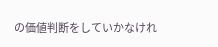の価値判断をしていかなけれ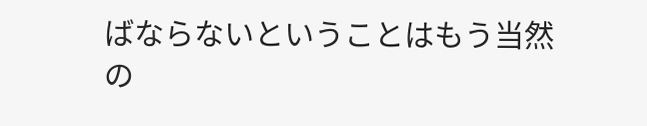ばならないということはもう当然の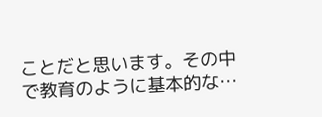ことだと思います。その中で教育のように基本的な…